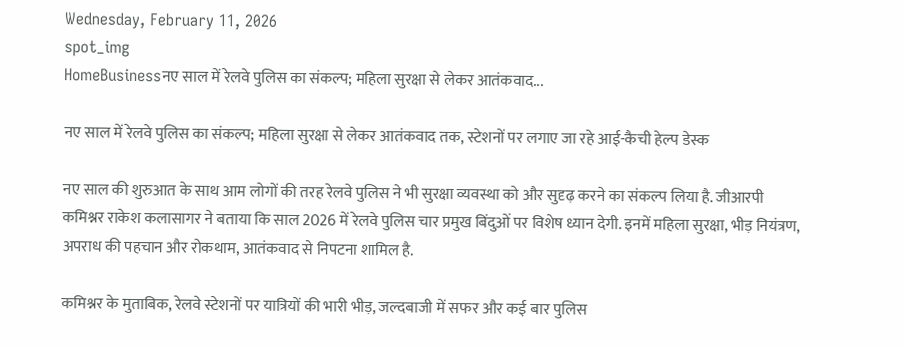Wednesday, February 11, 2026
spot_img
HomeBusinessनए साल में रेलवे पुलिस का संकल्प; महिला सुरक्षा से लेकर आतंकवाद...

नए साल में रेलवे पुलिस का संकल्प; महिला सुरक्षा से लेकर आतंकवाद तक, स्टेशनों पर लगाए जा रहे आई-कैची हेल्प डेस्क

नए साल की शुरुआत के साथ आम लोगों की तरह रेलवे पुलिस ने भी सुरक्षा व्यवस्था को और सुदृढ़ करने का संकल्प लिया है. जीआरपी कमिश्नर राकेश कलासागर ने बताया कि साल 2026 में रेलवे पुलिस चार प्रमुख बिंदुओं पर विशेष ध्यान देगी. इनमें महिला सुरक्षा, भीड़ नियंत्रण, अपराध की पहचान और रोकथाम, आतंकवाद से निपटना शामिल है.

कमिश्नर के मुताबिक, रेलवे स्टेशनों पर यात्रियों की भारी भीड़, जल्दबाजी में सफर और कई बार पुलिस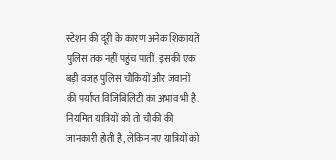स्टेशन की दूरी के कारण अनेक शिकायतें पुलिस तक नहीं पहुंच पातीं. इसकी एक बड़ी वजह पुलिस चौकियों और जवानों की पर्याप्त विजिबिलिटी का अभाव भी है. नियमित यात्रियों को तो चौकी की जानकारी होती है, लेकिन नए यात्रियों को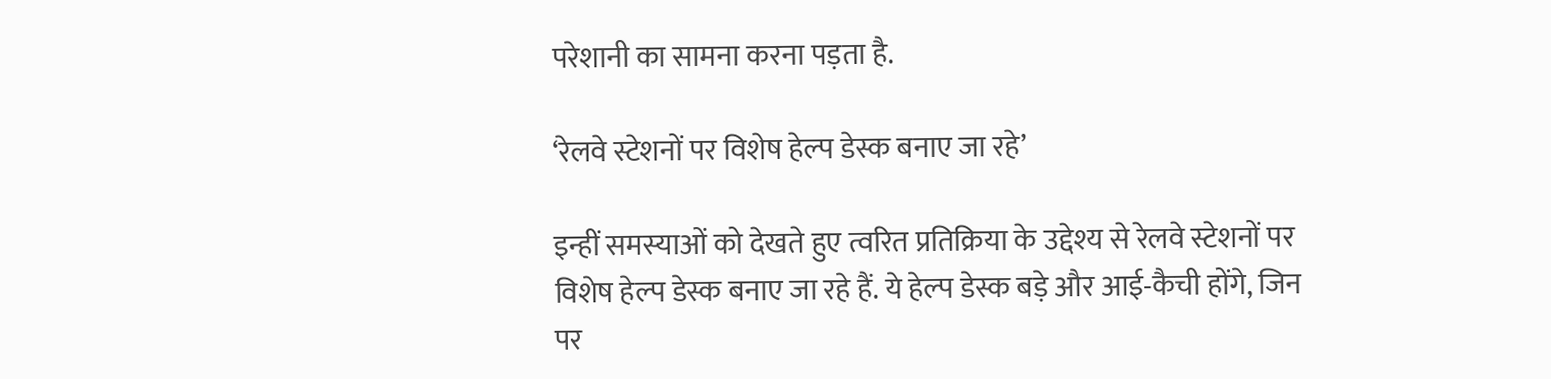परेशानी का सामना करना पड़ता है.

‘रेलवे स्टेशनों पर विशेष हेल्प डेस्क बनाए जा रहे’

इन्हीं समस्याओं को देखते हुए त्वरित प्रतिक्रिया के उद्देश्य से रेलवे स्टेशनों पर विशेष हेल्प डेस्क बनाए जा रहे हैं. ये हेल्प डेस्क बड़े और आई-कैची होंगे, जिन पर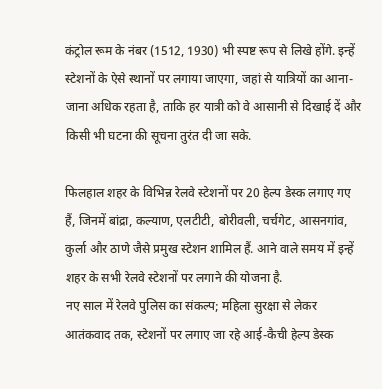कंट्रोल रूम के नंबर (1512, 1930) भी स्पष्ट रूप से लिखे होंगे. इन्हें स्टेशनों के ऐसे स्थानों पर लगाया जाएगा, जहां से यात्रियों का आना-जाना अधिक रहता है, ताकि हर यात्री को वे आसानी से दिखाई दें और किसी भी घटना की सूचना तुरंत दी जा सके.

फिलहाल शहर के विभिन्न रेलवे स्टेशनों पर 20 हेल्प डेस्क लगाए गए हैं, जिनमें बांद्रा, कल्याण, एलटीटी, बोरीवली, चर्चगेट, आसनगांव, कुर्ला और ठाणे जैसे प्रमुख स्टेशन शामिल हैं. आने वाले समय में इन्हें शहर के सभी रेलवे स्टेशनों पर लगाने की योजना है.
नए साल में रेलवे पुलिस का संकल्प; महिला सुरक्षा से लेकर आतंकवाद तक, स्टेशनों पर लगाए जा रहे आई-कैची हेल्प डेस्क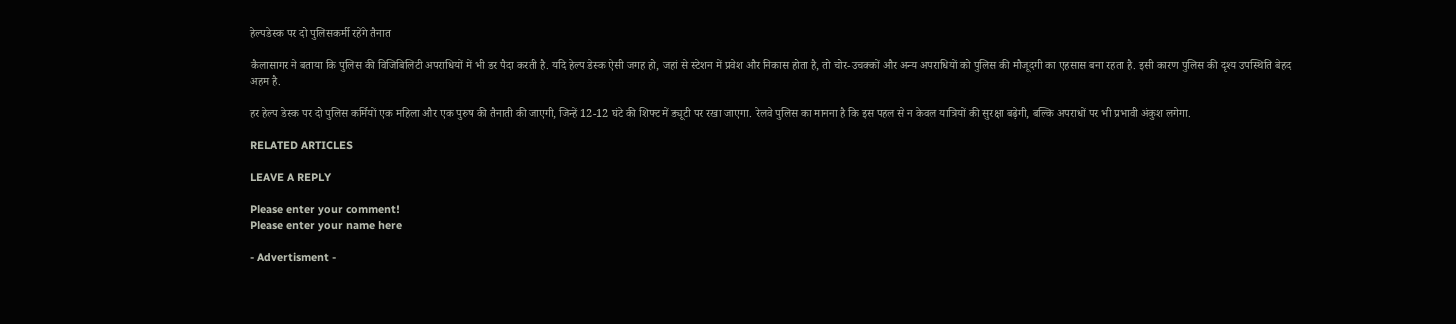हेल्पडेस्क पर दो पुलिसकर्मी रहेंगे तैनात

कैलासागर ने बताया कि पुलिस की विजिबिलिटी अपराधियों में भी डर पैदा करती है. यदि हेल्प डेस्क ऐसी जगह हो, जहां से स्टेशन में प्रवेश और निकास होता है, तो चोर-उचक्कों और अन्य अपराधियों को पुलिस की मौजूदगी का एहसास बना रहता है. इसी कारण पुलिस की दृश्य उपस्थिति बेहद अहम है.

हर हेल्प डेस्क पर दो पुलिस कर्मियों एक महिला और एक पुरुष की तैनाती की जाएगी, जिन्हें 12-12 घंटे की शिफ्ट में ड्यूटी पर रखा जाएगा. रेलवे पुलिस का मानना है कि इस पहल से न केवल यात्रियों की सुरक्षा बढ़ेगी, बल्कि अपराधों पर भी प्रभावी अंकुश लगेगा.

RELATED ARTICLES

LEAVE A REPLY

Please enter your comment!
Please enter your name here

- Advertisment -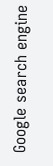Google search engine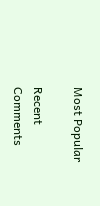Most Popular

Recent Comments